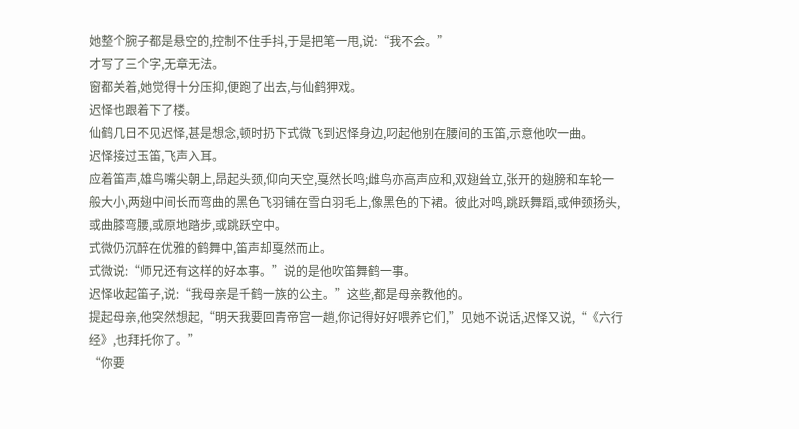她整个腕子都是悬空的,控制不住手抖,于是把笔一甩,说:“我不会。”
才写了三个字,无章无法。
窗都关着,她觉得十分压抑,便跑了出去,与仙鹤狎戏。
迟怿也跟着下了楼。
仙鹤几日不见迟怿,甚是想念,顿时扔下式微飞到迟怿身边,叼起他别在腰间的玉笛,示意他吹一曲。
迟怿接过玉笛,飞声入耳。
应着笛声,雄鸟嘴尖朝上,昂起头颈,仰向天空,戛然长鸣;雌鸟亦高声应和,双翅耸立,张开的翅膀和车轮一般大小,两翅中间长而弯曲的黑色飞羽铺在雪白羽毛上,像黑色的下裙。彼此对鸣,跳跃舞蹈,或伸颈扬头,或曲膝弯腰,或原地踏步,或跳跃空中。
式微仍沉醉在优雅的鹤舞中,笛声却戛然而止。
式微说:“师兄还有这样的好本事。”说的是他吹笛舞鹤一事。
迟怿收起笛子,说:“我母亲是千鹤一族的公主。”这些,都是母亲教他的。
提起母亲,他突然想起,“明天我要回青帝宫一趟,你记得好好喂养它们,”见她不说话,迟怿又说,“《六行经》,也拜托你了。”
“你要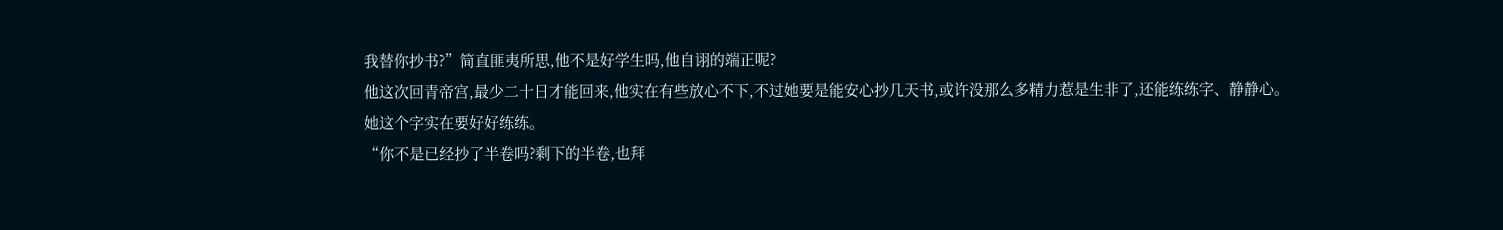我替你抄书?”简直匪夷所思,他不是好学生吗,他自诩的端正呢?
他这次回青帝宫,最少二十日才能回来,他实在有些放心不下,不过她要是能安心抄几天书,或许没那么多精力惹是生非了,还能练练字、静静心。
她这个字实在要好好练练。
“你不是已经抄了半卷吗?剩下的半卷,也拜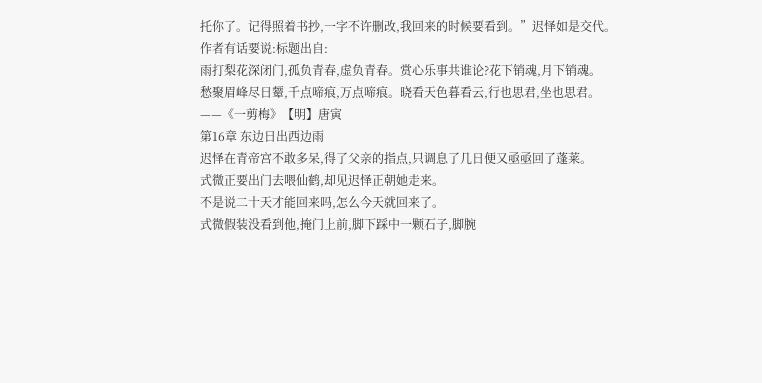托你了。记得照着书抄,一字不许删改,我回来的时候要看到。”迟怿如是交代。
作者有话要说:标题出自:
雨打梨花深闭门,孤负青春,虚负青春。赏心乐事共谁论?花下销魂,月下销魂。
愁聚眉峰尽日颦,千点啼痕,万点啼痕。晓看天色暮看云,行也思君,坐也思君。
——《一剪梅》【明】唐寅
第16章 东边日出西边雨
迟怿在青帝宫不敢多呆,得了父亲的指点,只调息了几日便又亟亟回了蓬莱。
式微正要出门去喂仙鹤,却见迟怿正朝她走来。
不是说二十天才能回来吗,怎么今天就回来了。
式微假装没看到他,掩门上前,脚下踩中一颗石子,脚腕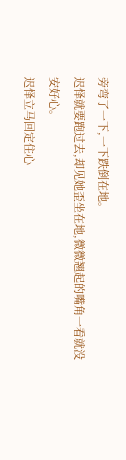旁弯了一下,一下跌倒在地。
迟怿就要跑过去,却见她歪坐在地,微微翘起的嘴角一看就没安好心。
迟怿立马回定住心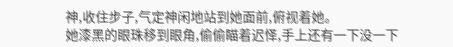神,收住步子,气定神闲地站到她面前,俯视着她。
她漆黑的眼珠移到眼角,偷偷瞄着迟怿,手上还有一下没一下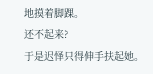地摸着脚踝。
还不起来?
于是迟怿只得伸手扶起她。